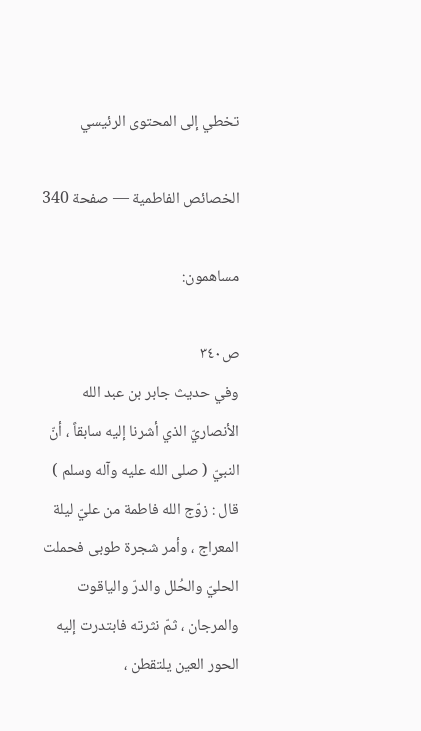تخطي إلى المحتوى الرئيسي

الخصائص الفاطمية — صفحة 340

مساهمون:

ص٣٤٠
وفي حديث جابر بن عبد الله الأنصاريّ الذي أشرنا إليه سابقاً ، أنّ النبيّ ( صلى الله عليه وآله وسلم ) قال : زوّج الله فاطمة من عليّ ليلة المعراج ، وأمر شجرة طوبى فحملت الحليّ والحُلل والدرّ والياقوت والمرجان ، ثمّ نثرته فابتدرت إليه الحور العين يلتقطن ،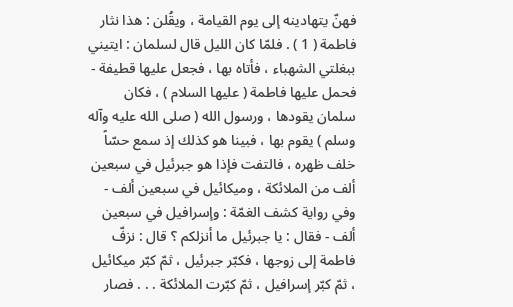فهنّ يتهادينه إلى يوم القيامة ، ويقُلن : هذا نثار فاطمة ( 1 ) . فلمّا كان الليل قال لسلمان : ايتيني ببغلتي الشهباء ، فأتاه بها ، فجعل عليها قطيفة - فحمل عليها فاطمة ( عليها السلام ) ، فكان سلمان يقودها ، ورسول الله ( صلى الله عليه وآله وسلم ) يقوم بها ، فبينا هو كذلك إذ سمع حسّاً خلف ظهره ، فالتفت فإذا هو جبرئيل في سبعين ألف من الملائكة ، وميكائيل في سبعين ألف - وفي رواية كشف الغمّة : وإسرافيل في سبعين ألف - فقال : يا جبرئيل ما أنزلكم ؟ قال : نزفّ فاطمة إلى زوجها ، فكبّر جبرئيل ، ثمّ كبّر ميكائيل ، ثمّ كبّر إسرافيل ، ثمّ كبّرت الملائكة . . . فصار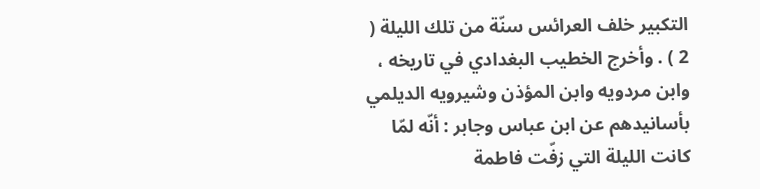التكبير خلف العرائس سنّة من تلك الليلة ( 2 ) . وأخرج الخطيب البغدادي في تاريخه ، وابن مردويه وابن المؤذن وشيرويه الديلمي بأسانيدهم عن ابن عباس وجابر : أنّه لمّا كانت الليلة التي زفّت فاطمة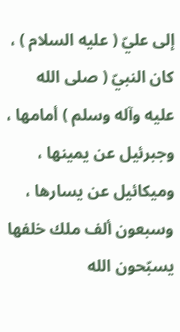إلى عليّ ( عليه السلام ) ، كان النبيّ ( صلى الله عليه وآله وسلم ) أمامها ، وجبرئيل عن يمينها ، وميكائيل عن يسارها ، وسبعون ألف ملك خلفها يسبّحون الله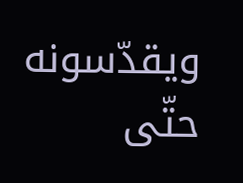ويقدّسونه حتّى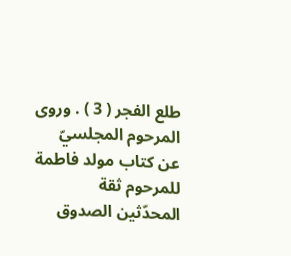طلع الفجر ( 3 ) . وروى المرحوم المجلسيّ عن كتاب مولد فاطمة للمرحوم ثقة المحدّثين الصدوق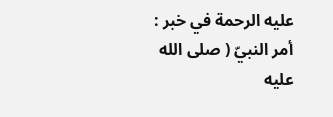عليه الرحمة في خبر : أمر النبيّ ( صلى الله عليه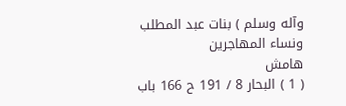وآله وسلم ) بنات عبد المطلب ونساء المهاجرين
هامش
( 1 ) البحار 8 / 191 ح 166 باب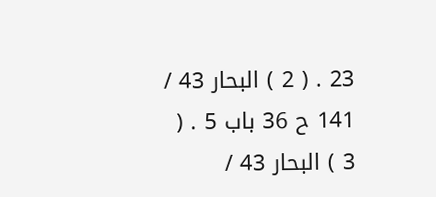23 . ( 2 ) البحار 43 / 141 ح 36 باب 5 . ( 3 ) البحار 43 /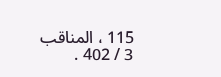115 ، المناقب 3 / 402 .